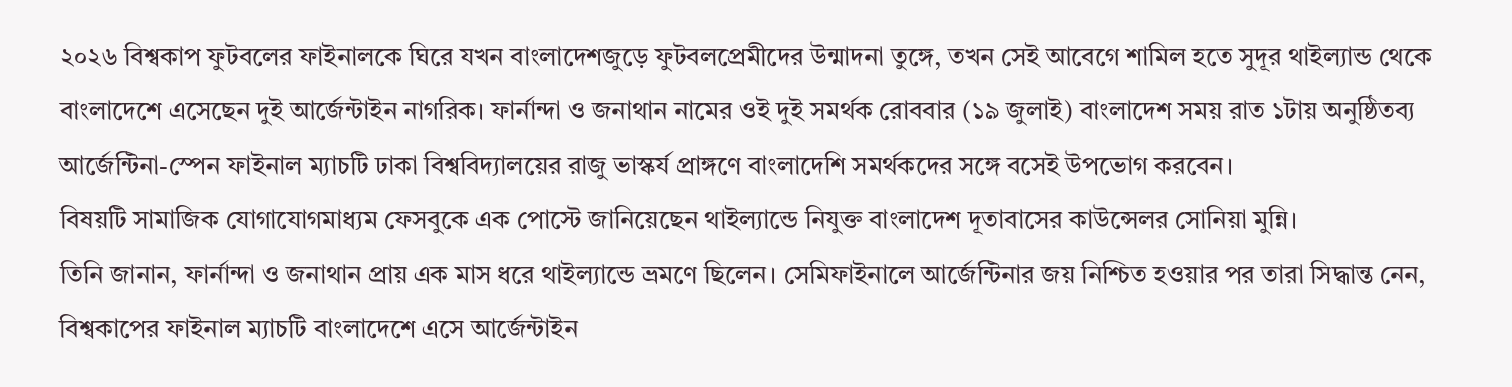২০২৬ বিশ্বকাপ ফুটবলের ফাইনালকে ঘিরে যখন বাংলাদেশজুড়ে ফুটবলপ্রেমীদের উন্মাদনা তুঙ্গে, তখন সেই আবেগে শামিল হতে সুদূর থাইল্যান্ড থেকে বাংলাদেশে এসেছেন দুই আর্জেন্টাইন নাগরিক। ফার্নান্দা ও জনাথান নামের ওই দুই সমর্থক রোববার (১৯ জুলাই) বাংলাদেশ সময় রাত ১টায় অনুষ্ঠিতব্য আর্জেন্টিনা-স্পেন ফাইনাল ম্যাচটি ঢাকা বিশ্ববিদ্যালয়ের রাজু ভাস্কর্য প্রাঙ্গণে বাংলাদেশি সমর্থকদের সঙ্গে বসেই উপভোগ করবেন।
বিষয়টি সামাজিক যোগাযোগমাধ্যম ফেসবুকে এক পোস্টে জানিয়েছেন থাইল্যান্ডে নিযুক্ত বাংলাদেশ দূতাবাসের কাউন্সেলর সোনিয়া মুন্নি।
তিনি জানান, ফার্নান্দা ও জনাথান প্রায় এক মাস ধরে থাইল্যান্ডে ভ্রমণে ছিলেন। সেমিফাইনালে আর্জেন্টিনার জয় নিশ্চিত হওয়ার পর তারা সিদ্ধান্ত নেন, বিশ্বকাপের ফাইনাল ম্যাচটি বাংলাদেশে এসে আর্জেন্টাইন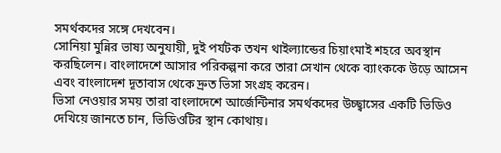সমর্থকদের সঙ্গে দেখবেন।
সোনিয়া মুন্নির ভাষ্য অনুযায়ী, দুই পর্যটক তখন থাইল্যান্ডের চিয়াংমাই শহরে অবস্থান করছিলেন। বাংলাদেশে আসার পরিকল্পনা করে তারা সেখান থেকে ব্যাংককে উড়ে আসেন এবং বাংলাদেশ দূতাবাস থেকে দ্রুত ভিসা সংগ্রহ করেন।
ভিসা নেওয়ার সময় তারা বাংলাদেশে আর্জেন্টিনার সমর্থকদের উচ্ছ্বাসের একটি ভিডিও দেখিয়ে জানতে চান, ভিডিওটির স্থান কোথায়।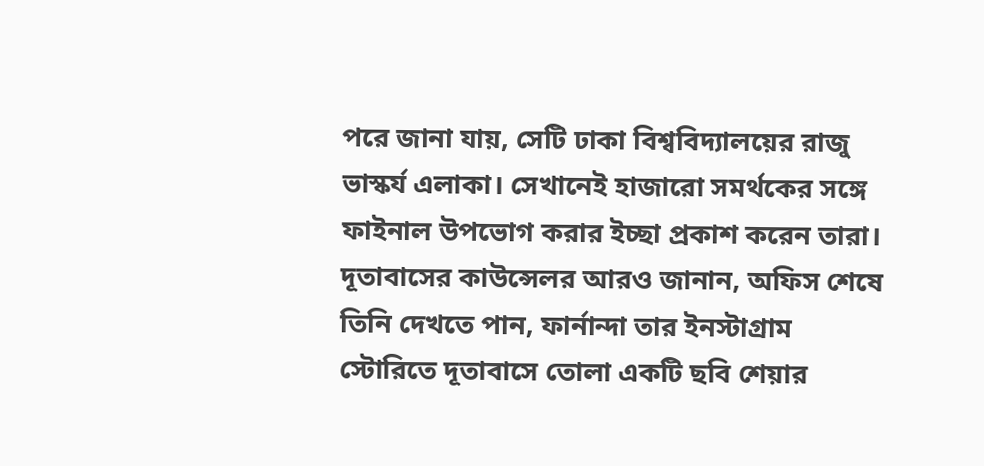পরে জানা যায়, সেটি ঢাকা বিশ্ববিদ্যালয়ের রাজু ভাস্কর্য এলাকা। সেখানেই হাজারো সমর্থকের সঙ্গে ফাইনাল উপভোগ করার ইচ্ছা প্রকাশ করেন তারা।
দূতাবাসের কাউন্সেলর আরও জানান, অফিস শেষে তিনি দেখতে পান, ফার্নান্দা তার ইনস্টাগ্রাম স্টোরিতে দূতাবাসে তোলা একটি ছবি শেয়ার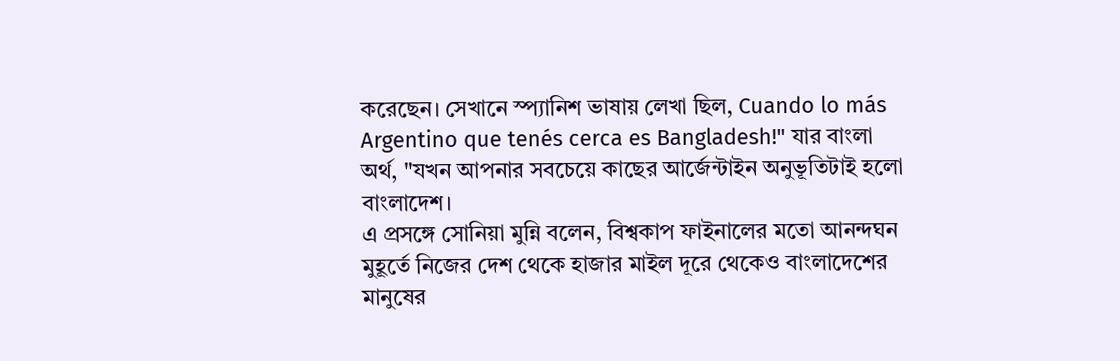করেছেন। সেখানে স্প্যানিশ ভাষায় লেখা ছিল, Cuando lo más Argentino que tenés cerca es Bangladesh!" যার বাংলা অর্থ, "যখন আপনার সবচেয়ে কাছের আর্জেন্টাইন অনুভূতিটাই হলো বাংলাদেশ।
এ প্রসঙ্গে সোনিয়া মুন্নি বলেন, বিশ্বকাপ ফাইনালের মতো আনন্দঘন মুহূর্তে নিজের দেশ থেকে হাজার মাইল দূরে থেকেও বাংলাদেশের মানুষের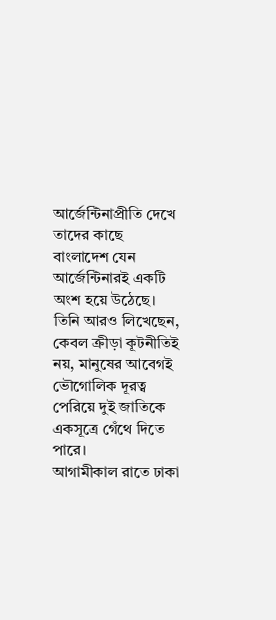আর্জেন্টিনাপ্রীতি দেখে তাদের কাছে বাংলাদেশ যেন আর্জেন্টিনারই একটি অংশ হয়ে উঠেছে।
তিনি আরও লিখেছেন, কেবল ক্রীড়া কূটনীতিই নয়, মানুষের আবেগই ভৌগোলিক দূরত্ব পেরিয়ে দুই জাতিকে একসূত্রে গেঁথে দিতে পারে।
আগামীকাল রাতে ঢাকা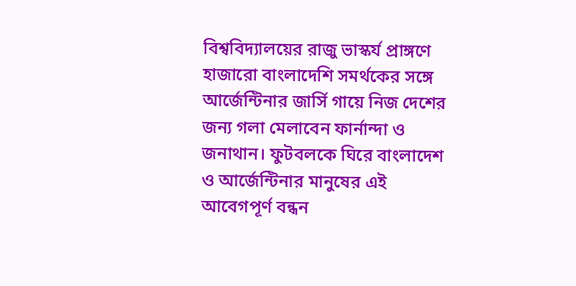বিশ্ববিদ্যালয়ের রাজু ভাস্কর্য প্রাঙ্গণে হাজারো বাংলাদেশি সমর্থকের সঙ্গে আর্জেন্টিনার জার্সি গায়ে নিজ দেশের জন্য গলা মেলাবেন ফার্নান্দা ও জনাথান। ফুটবলকে ঘিরে বাংলাদেশ ও আর্জেন্টিনার মানুষের এই আবেগপূর্ণ বন্ধন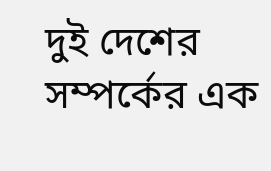দুই দেশের সম্পর্কের এক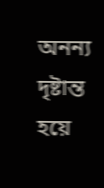অনন্য দৃষ্টান্ত হয়ে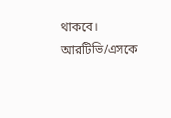থাকবে।
আরটিভি/এসকে